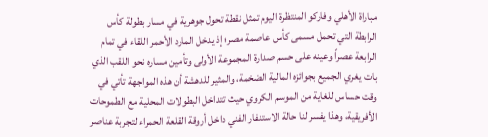مباراة الأهلي وفاركو المنتظرة اليوم تمثل نقطة تحول جوهرية في مسار بطولة كأس الرابطة التي تحمل مسمى كأس عاصمة مصر؛ إذ يدخل المارد الأحمر اللقاء في تمام الرابعة عصراً وعينه على حسم صدارة المجموعة الأولى وتأمين مساره نحو اللقب الذي بات يغري الجميع بجوائزه المالية الضخمة، والمثير للدهشة أن هذه المواجهة تأتي في وقت حساس للغاية من الموسم الكروي حيث تتداخل البطولات المحلية مع الطموحات الأفريقية، وهذا يفسر لنا حالة الاستنفار الفني داخل أروقة القلعة الحمراء لتجربة عناصر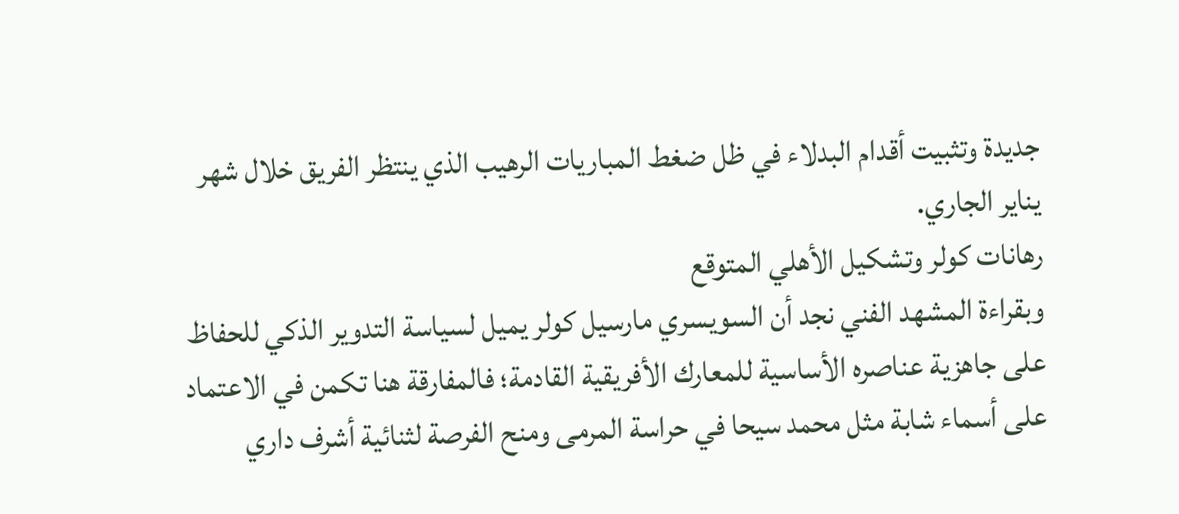جديدة وتثبيت أقدام البدلاء في ظل ضغط المباريات الرهيب الذي ينتظر الفريق خلال شهر يناير الجاري.
رهانات كولر وتشكيل الأهلي المتوقع
وبقراءة المشهد الفني نجد أن السويسري مارسيل كولر يميل لسياسة التدوير الذكي للحفاظ على جاهزية عناصره الأساسية للمعارك الأفريقية القادمة؛ فالمفارقة هنا تكمن في الاعتماد على أسماء شابة مثل محمد سيحا في حراسة المرمى ومنح الفرصة لثنائية أشرف داري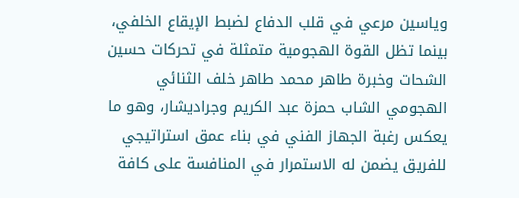وياسين مرعي في قلب الدفاع لضبط الإيقاع الخلفي، بينما تظل القوة الهجومية متمثلة في تحركات حسين الشحات وخبرة طاهر محمد طاهر خلف الثنائي الهجومي الشاب حمزة عبد الكريم وجراديشار، وهو ما يعكس رغبة الجهاز الفني في بناء عمق استراتيجي للفريق يضمن له الاستمرار في المنافسة على كافة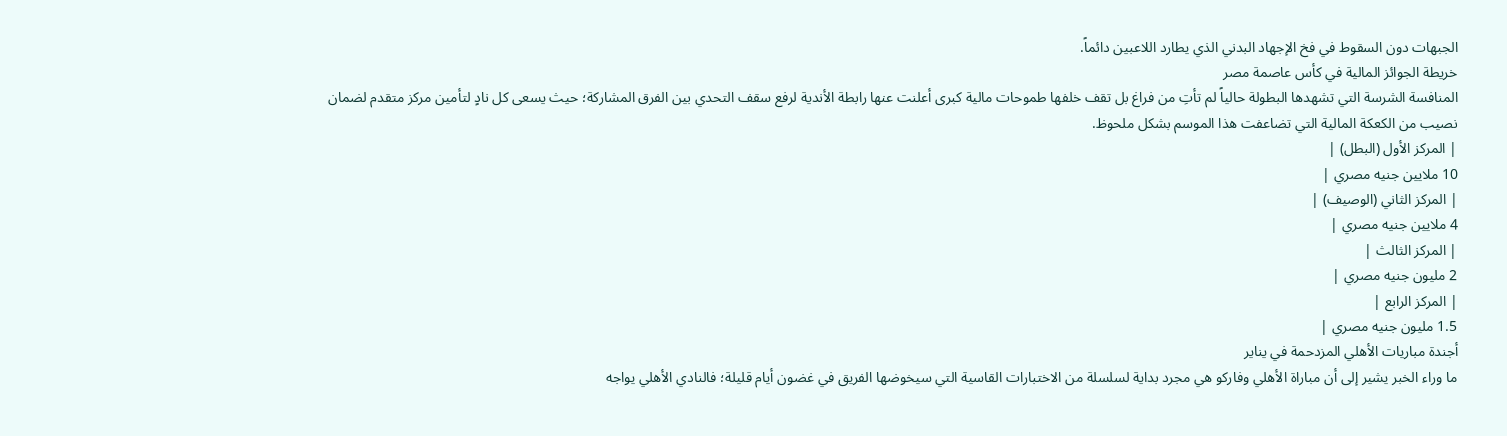الجبهات دون السقوط في فخ الإجهاد البدني الذي يطارد اللاعبين دائماً.
خريطة الجوائز المالية في كأس عاصمة مصر
المنافسة الشرسة التي تشهدها البطولة حالياً لم تأتِ من فراغ بل تقف خلفها طموحات مالية كبرى أعلنت عنها رابطة الأندية لرفع سقف التحدي بين الفرق المشاركة؛ حيث يسعى كل نادٍ لتأمين مركز متقدم لضمان نصيب من الكعكة المالية التي تضاعفت هذا الموسم بشكل ملحوظ.
| المركز الأول (البطل) |
10 ملايين جنيه مصري |
| المركز الثاني (الوصيف) |
4 ملايين جنيه مصري |
| المركز الثالث |
2 مليون جنيه مصري |
| المركز الرابع |
1.5 مليون جنيه مصري |
أجندة مباريات الأهلي المزدحمة في يناير
ما وراء الخبر يشير إلى أن مباراة الأهلي وفاركو هي مجرد بداية لسلسلة من الاختبارات القاسية التي سيخوضها الفريق في غضون أيام قليلة؛ فالنادي الأهلي يواجه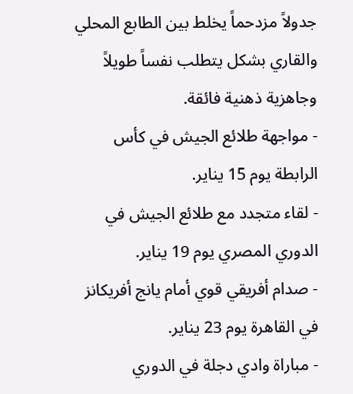جدولاً مزدحماً يخلط بين الطابع المحلي والقاري بشكل يتطلب نفساً طويلاً وجاهزية ذهنية فائقة.
- مواجهة طلائع الجيش في كأس الرابطة يوم 15 يناير.
- لقاء متجدد مع طلائع الجيش في الدوري المصري يوم 19 يناير.
- صدام أفريقي قوي أمام يانج أفريكانز في القاهرة يوم 23 يناير.
- مباراة وادي دجلة في الدوري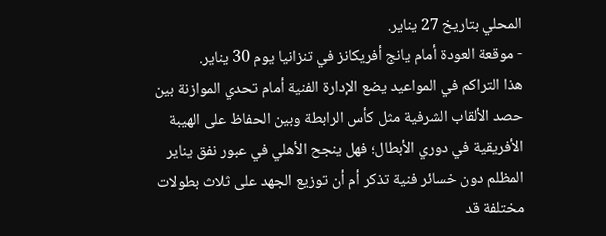المحلي بتاريخ 27 يناير.
- موقعة العودة أمام يانج أفريكانز في تنزانيا يوم 30 يناير.
هذا التراكم في المواعيد يضع الإدارة الفنية أمام تحدي الموازنة بين حصد الألقاب الشرفية مثل كأس الرابطة وبين الحفاظ على الهيبة الأفريقية في دوري الأبطال؛ فهل ينجح الأهلي في عبور نفق يناير المظلم دون خسائر فنية تذكر أم أن توزيع الجهد على ثلاث بطولات مختلفة قد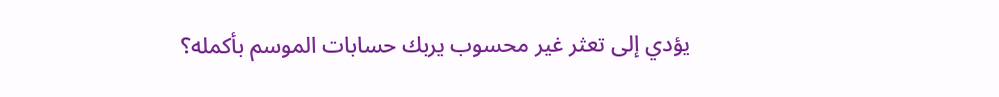يؤدي إلى تعثر غير محسوب يربك حسابات الموسم بأكمله؟